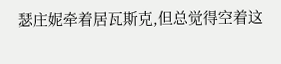瑟庄妮牵着居瓦斯克,但总觉得空着这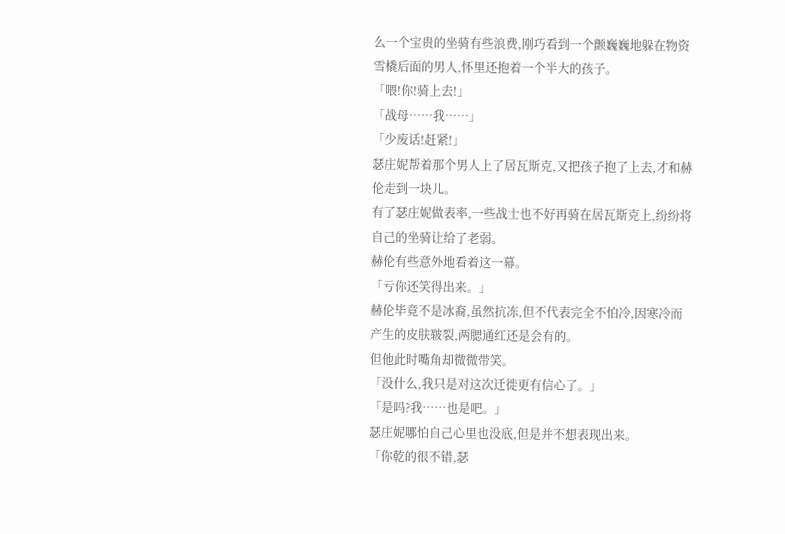么一个宝贵的坐骑有些浪费,刚巧看到一个颤巍巍地躲在物资雪橇后面的男人,怀里还抱着一个半大的孩子。
「喂!你!骑上去!」
「战母……我……」
「少废话!赶紧!」
瑟庄妮帮着那个男人上了居瓦斯克,又把孩子抱了上去,才和赫伦走到一块儿。
有了瑟庄妮做表率,一些战士也不好再骑在居瓦斯克上,纷纷将自己的坐骑让给了老弱。
赫伦有些意外地看着这一幕。
「亏你还笑得出来。」
赫伦毕竟不是冰裔,虽然抗冻,但不代表完全不怕冷,因寒冷而产生的皮肤皲裂,两腮通红还是会有的。
但他此时嘴角却微微带笑。
「没什么,我只是对这次迁徙更有信心了。」
「是吗?我……也是吧。」
瑟庄妮哪怕自己心里也没底,但是并不想表现出来。
「你乾的很不错,瑟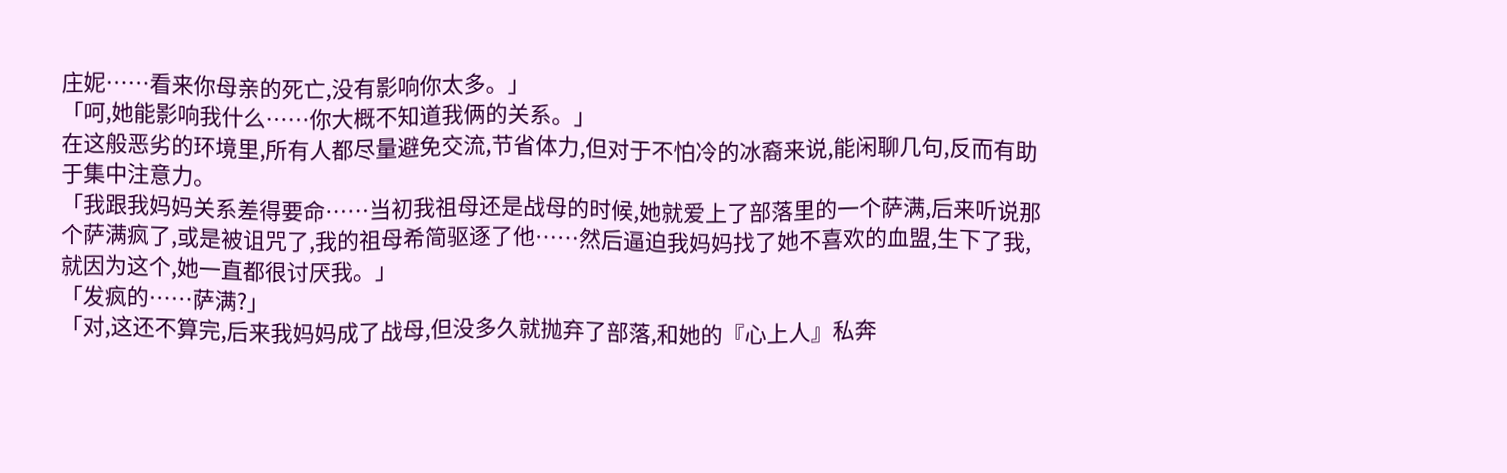庄妮……看来你母亲的死亡,没有影响你太多。」
「呵,她能影响我什么……你大概不知道我俩的关系。」
在这般恶劣的环境里,所有人都尽量避免交流,节省体力,但对于不怕冷的冰裔来说,能闲聊几句,反而有助于集中注意力。
「我跟我妈妈关系差得要命……当初我祖母还是战母的时候,她就爱上了部落里的一个萨满,后来听说那个萨满疯了,或是被诅咒了,我的祖母希简驱逐了他……然后逼迫我妈妈找了她不喜欢的血盟,生下了我,就因为这个,她一直都很讨厌我。」
「发疯的……萨满?」
「对,这还不算完,后来我妈妈成了战母,但没多久就抛弃了部落,和她的『心上人』私奔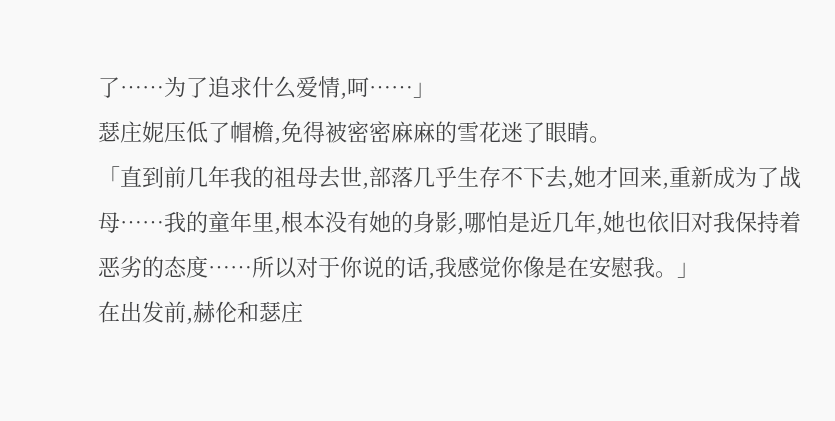了……为了追求什么爱情,呵……」
瑟庄妮压低了帽檐,免得被密密麻麻的雪花迷了眼睛。
「直到前几年我的祖母去世,部落几乎生存不下去,她才回来,重新成为了战母……我的童年里,根本没有她的身影,哪怕是近几年,她也依旧对我保持着恶劣的态度……所以对于你说的话,我感觉你像是在安慰我。」
在出发前,赫伦和瑟庄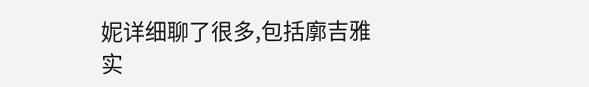妮详细聊了很多,包括廓吉雅实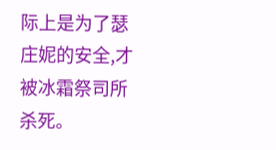际上是为了瑟庄妮的安全,才被冰霜祭司所杀死。